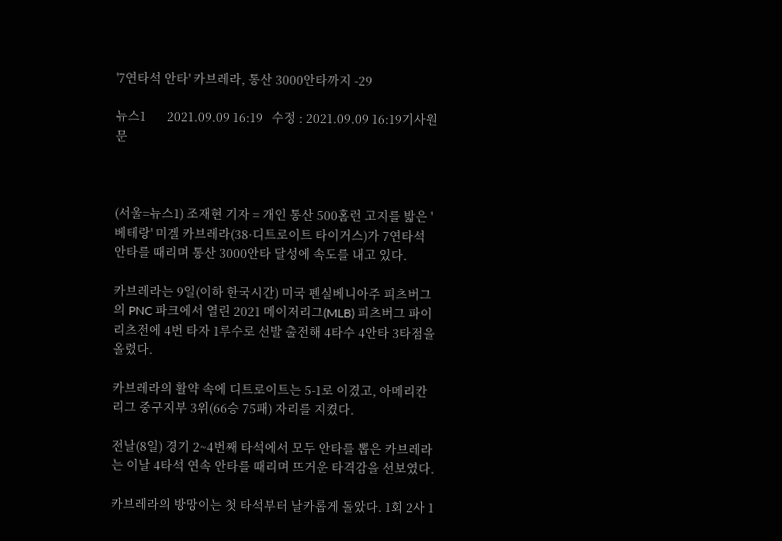'7연타석 안타' 카브레라, 통산 3000안타까지 -29

뉴스1       2021.09.09 16:19   수정 : 2021.09.09 16:19기사원문



(서울=뉴스1) 조재현 기자 = 개인 통산 500홈런 고지를 밟은 '베테랑' 미겔 카브레라(38·디트로이트 타이거스)가 7연타석 안타를 때리며 통산 3000안타 달성에 속도를 내고 있다.

카브레라는 9일(이하 한국시간) 미국 펜실베니아주 피츠버그의 PNC 파크에서 열린 2021 메이저리그(MLB) 피츠버그 파이리츠전에 4번 타자 1루수로 선발 출전해 4타수 4안타 3타점을 올렸다.

카브레라의 활약 속에 디트로이트는 5-1로 이겼고, 아메리칸리그 중구지부 3위(66승 75패) 자리를 지켰다.

전날(8일) 경기 2~4번째 타석에서 모두 안타를 뽑은 카브레라는 이날 4타석 연속 안타를 때리며 뜨거운 타격감을 선보였다.

카브레라의 방망이는 첫 타석부터 날카롭게 돌았다. 1회 2사 1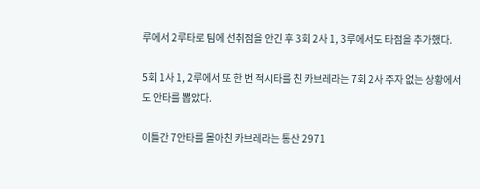루에서 2루타로 팀에 선취점을 안긴 후 3회 2사 1, 3루에서도 타점을 추가했다.

5회 1사 1, 2루에서 또 한 번 적시타를 친 카브레라는 7회 2사 주자 없는 상황에서도 안타를 뽑았다.

이틀간 7안타를 몰아친 카브레라는 통산 2971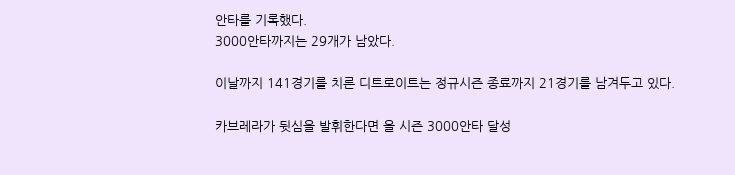안타를 기록했다.
3000안타까지는 29개가 남았다.

이날까지 141경기를 치른 디트로이트는 정규시즌 종료까지 21경기를 남겨두고 있다.

카브레라가 뒷심을 발휘한다면 올 시즌 3000안타 달성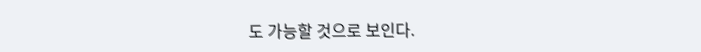도 가능할 것으로 보인다.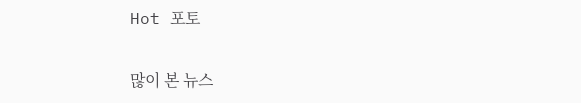Hot 포토

많이 본 뉴스